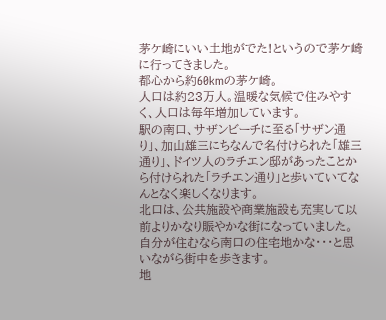茅ケ崎にいい土地がでた!というので茅ケ崎に行ってきました。
都心から約60kmの茅ケ崎。
人口は約23万人。温暖な気候で住みやすく、人口は毎年増加しています。
駅の南口、サザンビーチに至る「サザン通り」、加山雄三にちなんで名付けられた「雄三通り」、ドイツ人のラチエン邸があったことから付けられた「ラチエン通り」と歩いていてなんとなく楽しくなります。
北口は、公共施設や商業施設も充実して以前よりかなり賑やかな街になっていました。
自分が住むなら南口の住宅地かな・・・と思いながら街中を歩きます。
地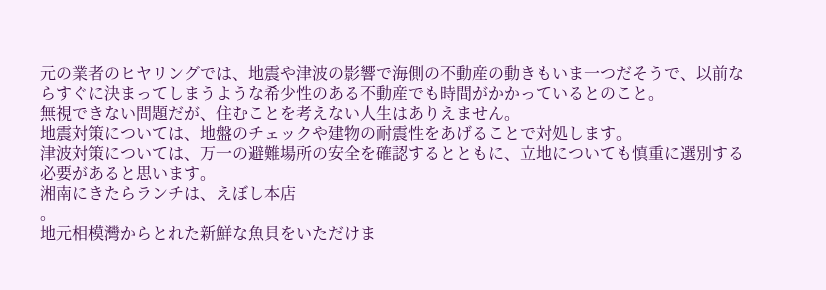元の業者のヒヤリングでは、地震や津波の影響で海側の不動産の動きもいま一つだそうで、以前ならすぐに決まってしまうような希少性のある不動産でも時間がかかっているとのこと。
無視できない問題だが、住むことを考えない人生はありえません。
地震対策については、地盤のチェックや建物の耐震性をあげることで対処します。
津波対策については、万一の避難場所の安全を確認するとともに、立地についても慎重に選別する必要があると思います。
湘南にきたらランチは、えぼし本店
。
地元相模灣からとれた新鮮な魚貝をいただけま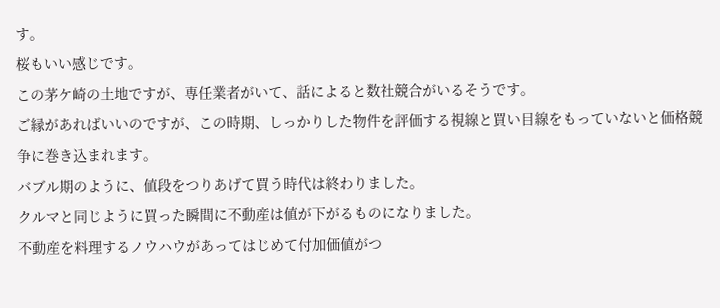す。
桜もいい感じです。
この茅ケ崎の土地ですが、専任業者がいて、話によると数社競合がいるそうです。
ご縁があればいいのですが、この時期、しっかりした物件を評価する視線と買い目線をもっていないと価格競争に巻き込まれます。
バブル期のように、値段をつりあげて買う時代は終わりました。
クルマと同じように買った瞬間に不動産は値が下がるものになりました。
不動産を料理するノウハウがあってはじめて付加価値がつ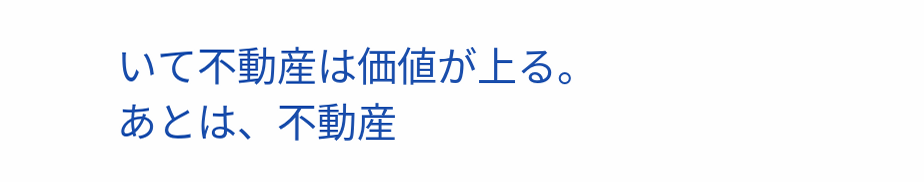いて不動産は価値が上る。
あとは、不動産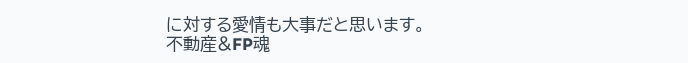に対する愛情も大事だと思います。
不動産&FP魂